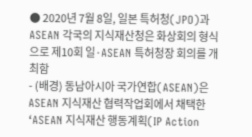● 2020년 7월 8일, 일본 특허청(JPO)과 ASEAN 각국의 지식재산청은 화상회의 형식으로 제10회 일·ASEAN 특허청장 회의를 개최함
- (배경) 동남아시아 국가연합(ASEAN)은 ASEAN 지식재산 협력작업회에서 채택한 ‘ASEAN 지식재산 행동계획(IP Action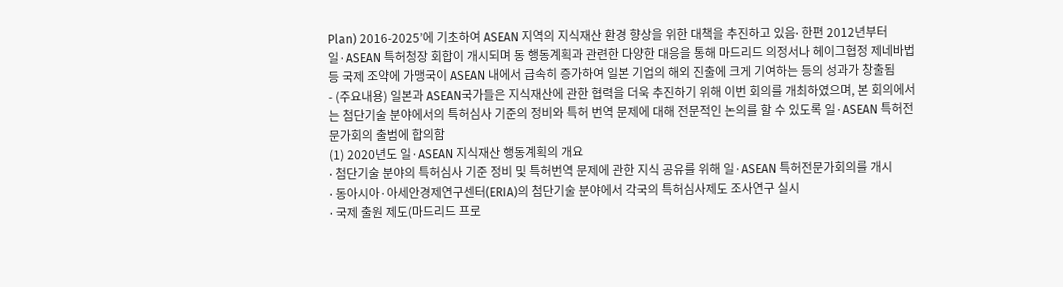Plan) 2016-2025’에 기초하여 ASEAN 지역의 지식재산 환경 향상을 위한 대책을 추진하고 있음∙ 한편 2012년부터 일·ASEAN 특허청장 회합이 개시되며 동 행동계획과 관련한 다양한 대응을 통해 마드리드 의정서나 헤이그협정 제네바법 등 국제 조약에 가맹국이 ASEAN 내에서 급속히 증가하여 일본 기업의 해외 진출에 크게 기여하는 등의 성과가 창출됨
- (주요내용) 일본과 ASEAN국가들은 지식재산에 관한 협력을 더욱 추진하기 위해 이번 회의를 개최하였으며, 본 회의에서는 첨단기술 분야에서의 특허심사 기준의 정비와 특허 번역 문제에 대해 전문적인 논의를 할 수 있도록 일·ASEAN 특허전문가회의 출범에 합의함
(1) 2020년도 일·ASEAN 지식재산 행동계획의 개요
∙ 첨단기술 분야의 특허심사 기준 정비 및 특허번역 문제에 관한 지식 공유를 위해 일·ASEAN 특허전문가회의를 개시
∙ 동아시아·아세안경제연구센터(ERIA)의 첨단기술 분야에서 각국의 특허심사제도 조사연구 실시
∙ 국제 출원 제도(마드리드 프로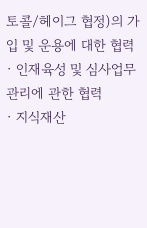토콜/헤이그 협정)의 가입 및 운용에 대한 협력
∙ 인재육성 및 심사업무 관리에 관한 협력
∙ 지식재산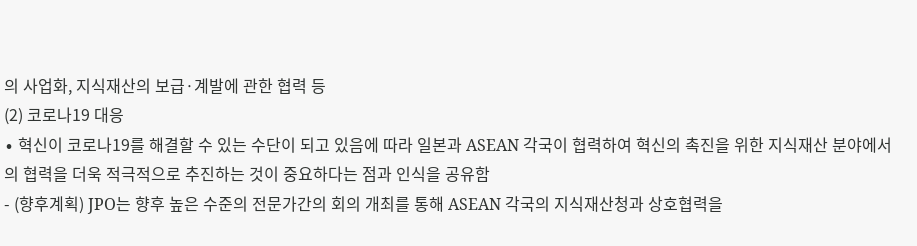의 사업화, 지식재산의 보급·계발에 관한 협력 등
(2) 코로나19 대응
∙ 혁신이 코로나19를 해결할 수 있는 수단이 되고 있음에 따라 일본과 ASEAN 각국이 협력하여 혁신의 촉진을 위한 지식재산 분야에서의 협력을 더욱 적극적으로 추진하는 것이 중요하다는 점과 인식을 공유함
- (향후계획) JPO는 향후 높은 수준의 전문가간의 회의 개최를 통해 ASEAN 각국의 지식재산청과 상호협력을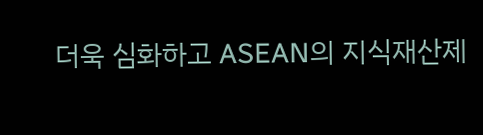더욱 심화하고 ASEAN의 지식재산제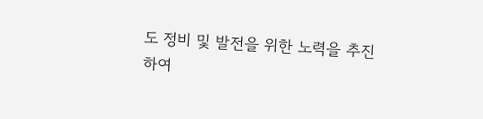도 정비 및 발전을 위한 노력을 추진하여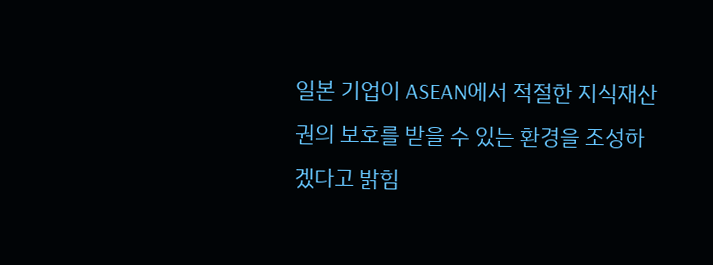일본 기업이 ASEAN에서 적절한 지식재산권의 보호를 받을 수 있는 환경을 조성하겠다고 밝힘